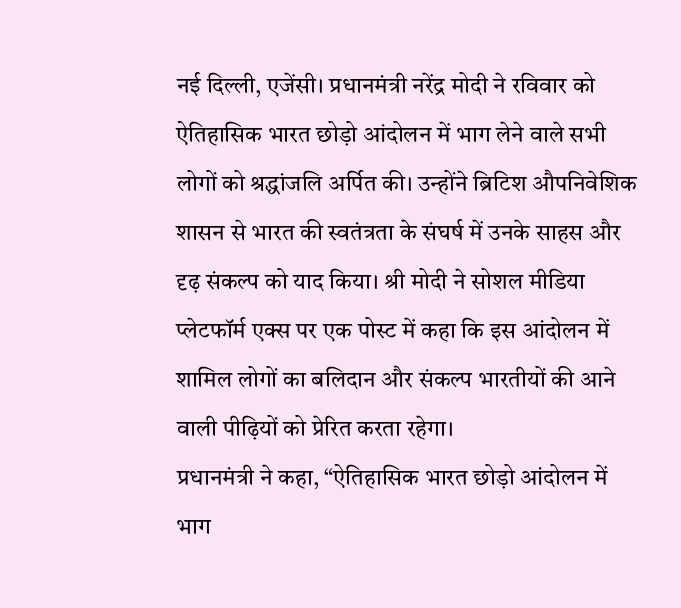नई दिल्ली, एजेंसी। प्रधानमंत्री नरेंद्र मोदी ने रविवार को ऐतिहासिक भारत छोड़ो आंदोलन में भाग लेने वाले सभी लोगों को श्रद्धांजलि अर्पित की। उन्होंने ब्रिटिश औपनिवेशिक शासन से भारत की स्वतंत्रता के संघर्ष में उनके साहस और दृढ़ संकल्प को याद किया। श्री मोदी ने सोशल मीडिया प्लेटफॉर्म एक्स पर एक पोस्ट में कहा कि इस आंदोलन में शामिल लोगों का बलिदान और संकल्प भारतीयों की आने वाली पीढ़ियों को प्रेरित करता रहेगा।
प्रधानमंत्री ने कहा, “ऐतिहासिक भारत छोड़ो आंदोलन में भाग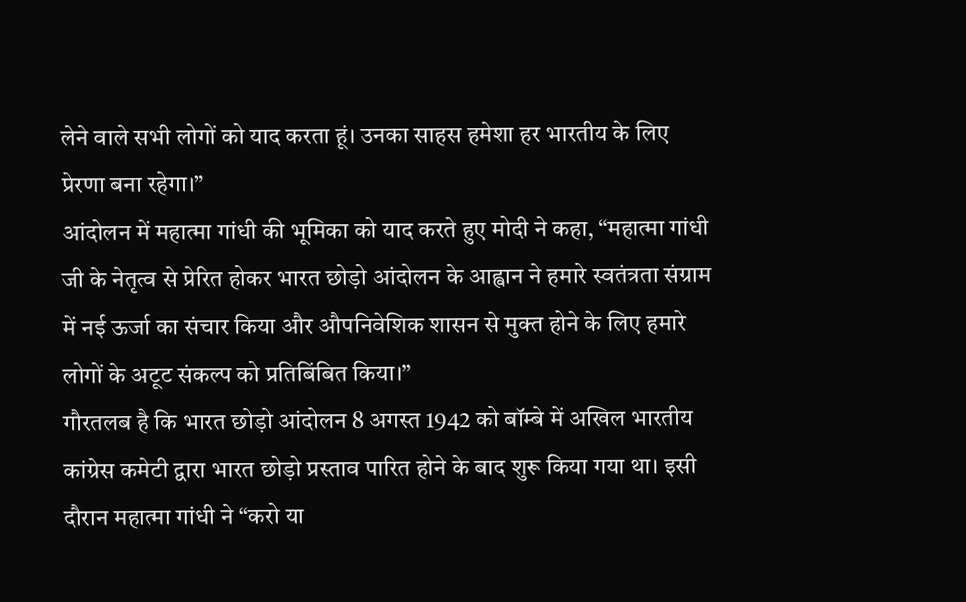लेने वाले सभी लोगों को याद करता हूं। उनका साहस हमेशा हर भारतीय के लिए प्रेरणा बना रहेगा।”
आंदोलन में महात्मा गांधी की भूमिका को याद करते हुए मोदी ने कहा, “महात्मा गांधी जी के नेतृत्व से प्रेरित होकर भारत छोड़ो आंदोलन के आह्वान ने हमारे स्वतंत्रता संग्राम में नई ऊर्जा का संचार किया और औपनिवेशिक शासन से मुक्त होने के लिए हमारे लोगों के अटूट संकल्प को प्रतिबिंबित किया।”
गौरतलब है कि भारत छोड़ो आंदोलन 8 अगस्त 1942 को बॉम्बे में अखिल भारतीय कांग्रेस कमेटी द्वारा भारत छोड़ो प्रस्ताव पारित होने के बाद शुरू किया गया था। इसी दौरान महात्मा गांधी ने “करो या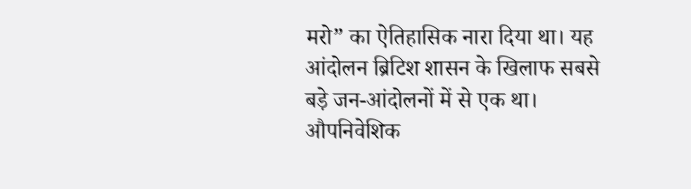मरो” का ऐतिहासिक नारा दिया था। यह आंदोलन ब्रिटिश शासन के खिलाफ सबसे बड़े जन-आंदोलनों में से एक था।
औपनिवेशिक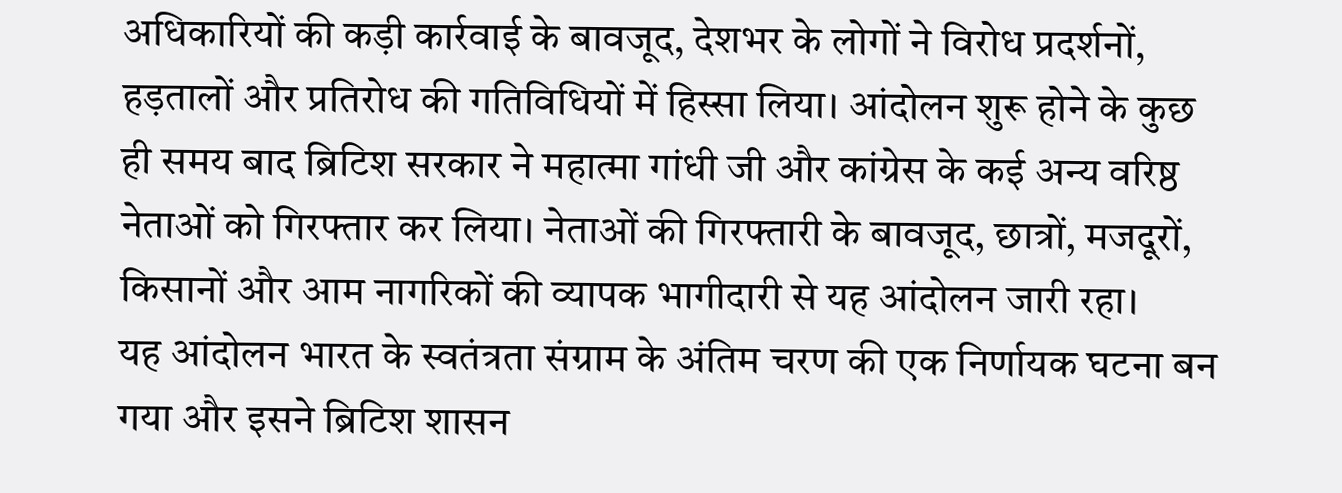अधिकारियों की कड़ी कार्रवाई के बावजूद, देशभर के लोगों ने विरोध प्रदर्शनों, हड़तालों और प्रतिरोध की गतिविधियों में हिस्सा लिया। आंदोलन शुरू होने के कुछ ही समय बाद ब्रिटिश सरकार ने महात्मा गांधी जी और कांग्रेस के कई अन्य वरिष्ठ नेताओं को गिरफ्तार कर लिया। नेताओं की गिरफ्तारी के बावजूद, छात्रों, मजदूरों, किसानों और आम नागरिकों की व्यापक भागीदारी से यह आंदोलन जारी रहा।
यह आंदोलन भारत के स्वतंत्रता संग्राम के अंतिम चरण की एक निर्णायक घटना बन गया और इसने ब्रिटिश शासन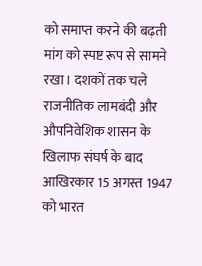को समाप्त करने की बढ़ती मांग को स्पष्ट रूप से सामने रखा। दशकों तक चले राजनीतिक लामबंदी और औपनिवेशिक शासन के खिलाफ संघर्ष के बाद आखिरकार 15 अगस्त 1947 को भारत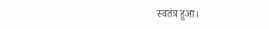स्वतंत्र हुआ।